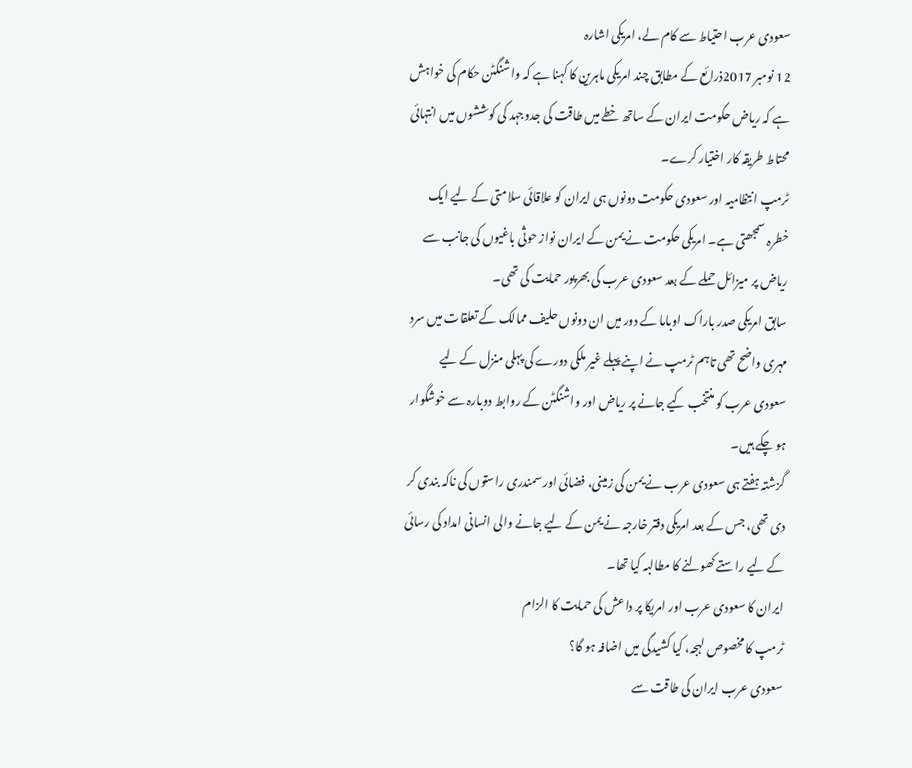سعودی عرب احتیاط سے کام لے، امریکی اشارہ
12 نومبر 2017ذرائع کے مطابق چند امریکی ماہرین کا کہنا ہے کہ واشنگٹن حکام کی خواہش ہے کہ ریاض حکومت ایران کے ساتھ خطے میں طاقت کی جدوجہد کی کوششوں میں انتہائی محتاط طریقہ کار اختیار کرے۔
ٹرمپ انتظامیہ اور سعودی حکومت دونوں ہی ایران کو علاقائی سلامتی کے لیے ایک خطرہ سمجھتی ہے۔ امریکی حکومت نے یمن کے ایران نواز حوثی باغیوں کی جانب سے ریاض پر میزائل حملے کے بعد سعودی عرب کی بھرپور حمایت کی تھی۔
سابق امریکی صدر باراک اوباما کے دور میں ان دونوں حلیف ممالک کے تعلقات میں سرد مہری واضح تھی تاہم ٹرمپ نے اپنے پہلے غیر ملکی دورے کی پہلی منزل کے لیے سعودی عرب کو منتخب کیے جانے پر ریاض اور واشنگٹن کے روابط دوبارہ سے خوشگوار ہو چکے ہیں۔
گزشتہ ہفتے ہی سعودی عرب نے یمن کی زمینی، فضائی اور سمندری راستوں کی ناکہ بندی کر دی تھی، جس کے بعد امریکی دفتر خارجہ نے یمن کے لیے جانے والی انسانی امداد کی رسائی کے لیے راستے کھولنے کا مطالبہ کیا تھا۔
ایران کا سعودی عرب اور امریکا پر داعش کی حمایت کا الزام
ٹرمپ کا مخصوص لہجہ، کیا کشیدگی میں اضافہ ہو گا؟
سعودی عرب ایران کی طاقت سے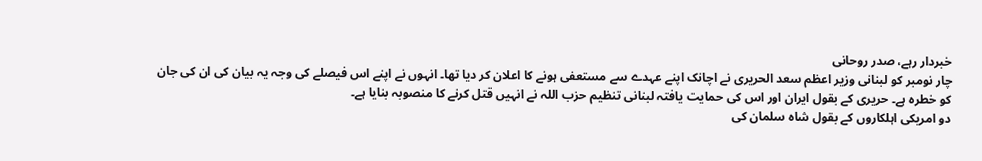خبردار رہے، صدر روحانی
چار نومبر کو لبنانی وزیر اعظم سعد الحریری نے اچانک اپنے عہدے سے مستعفی ہونے کا اعلان کر دیا تھا۔ انہوں نے اپنے اس فیصلے کی وجہ یہ بیان کی ان کی جان کو خطرہ ہے۔ حریری کے بقول ایران اور اس کی حمایت یافتہ لبنانی تنظیم حزب اللہ نے انہیں قتل کرنے کا منصوبہ بنایا ہے۔
دو امریکی اہلکاروں کے بقول شاہ سلمان کی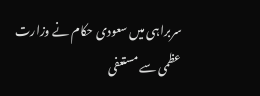سربراہی میں سعودی حکام نے وزارت عظمی سے مستعفی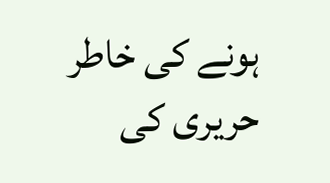ہونے کی خاطر حریری کی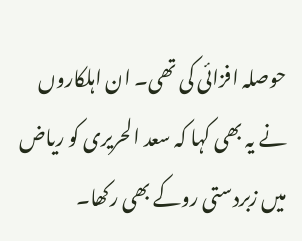حوصلہ افزائی کی تھی۔ ان اہلکاروں نے یہ بھی کہا کہ سعد الحریری کو ریاض میں زبردستی روکے بھی رکھا۔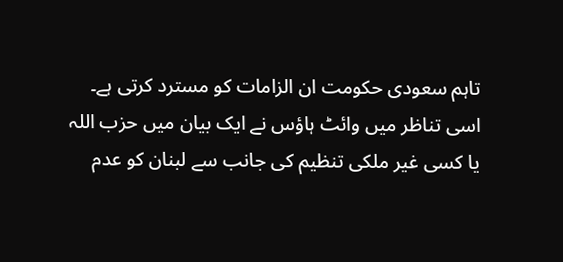تاہم سعودی حکومت ان الزامات کو مسترد کرتی ہے۔
اسی تناظر میں وائٹ ہاؤس نے ایک بیان میں حزب اللہ یا کسی غیر ملکی تنظیم کی جانب سے لبنان کو عدم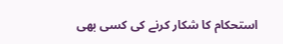استحکام کا شکار کرنے کی کسی بھی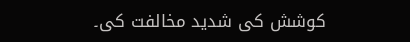کوشش کی شدید مخالفت کی۔